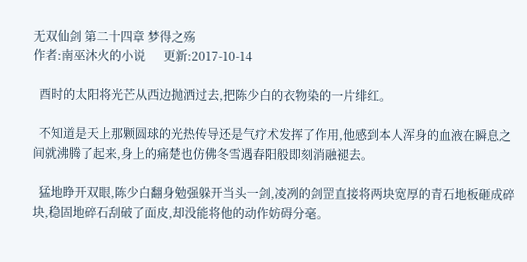无双仙剑 第二十四章 梦得之殇
作者:南巫沐火的小说      更新:2017-10-14

  酉时的太阳将光芒从西边抛洒过去,把陈少白的衣物染的一片绯红。

  不知道是天上那颗圆球的光热传导还是气疗术发挥了作用,他感到本人浑身的血液在瞬息之间就沸腾了起来,身上的痛楚也仿佛冬雪遇春阳般即刻消融褪去。

  猛地睁开双眼,陈少白翻身勉强躲开当头一剑,凌冽的剑罡直接将两块宽厚的青石地板砸成碎块,稳固地碎石刮破了面皮,却没能将他的动作妨碍分毫。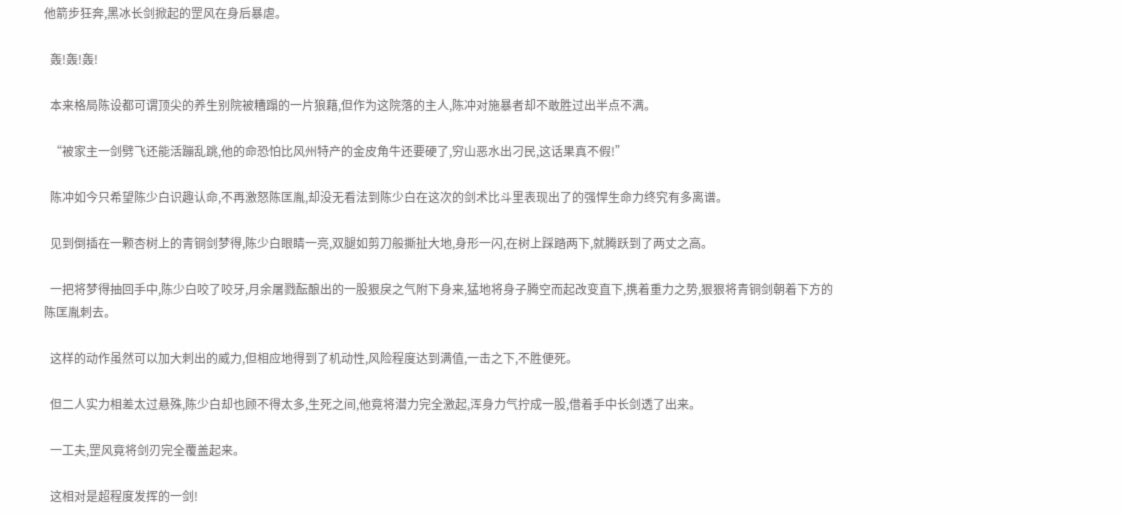他箭步狂奔,黑冰长剑掀起的罡风在身后暴虐。

  轰!轰!轰!

  本来格局陈设都可谓顶尖的养生别院被糟蹋的一片狼藉,但作为这院落的主人,陈冲对施暴者却不敢胜过出半点不满。

  “被家主一剑劈飞还能活蹦乱跳,他的命恐怕比风州特产的金皮角牛还要硬了,穷山恶水出刁民,这话果真不假!”

  陈冲如今只希望陈少白识趣认命,不再激怒陈匡胤,却没无看法到陈少白在这次的剑术比斗里表现出了的强悍生命力终究有多离谱。

  见到倒插在一颗杏树上的青铜剑梦得,陈少白眼睛一亮,双腿如剪刀般撕扯大地,身形一闪,在树上踩踏两下,就腾跃到了两丈之高。

  一把将梦得抽回手中,陈少白咬了咬牙,月余屠戮酝酿出的一股狠戾之气附下身来,猛地将身子腾空而起改变直下,携着重力之势,狠狠将青铜剑朝着下方的陈匡胤刺去。

  这样的动作虽然可以加大刺出的威力,但相应地得到了机动性,风险程度达到满值,一击之下,不胜便死。

  但二人实力相差太过悬殊,陈少白却也顾不得太多,生死之间,他竟将潜力完全激起,浑身力气拧成一股,借着手中长剑透了出来。

  一工夫,罡风竟将剑刃完全覆盖起来。

  这相对是超程度发挥的一剑!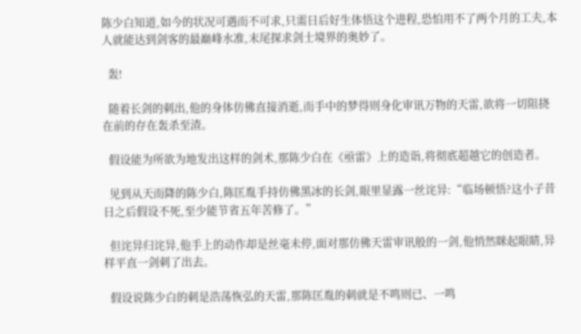陈少白知道,如今的状况可遇而不可求,只需日后好生体悟这个进程,恐怕用不了两个月的工夫,本人就能达到剑客的最巅峰水准,末尾探求剑士境界的奥妙了。

  轰!

  随着长剑的刺出,他的身体仿佛直接消逝,而手中的梦得则身化审讯万物的天雷,欲将一切阻挠在前的存在轰杀至渣。

  假设能为所欲为地发出这样的剑术,那陈少白在《亟雷》上的造诣,将彻底超越它的创造者。

  见到从天而降的陈少白,陈匡胤手持仿佛黑冰的长剑,眼里显露一丝诧异:“临场顿悟?这小子昔日之后假设不死,至少能节省五年苦修了。”

  但诧异归诧异,他手上的动作却是丝毫未停,面对那仿佛天雷审讯般的一剑,他悄然眯起眼睛,异样平直一剑刺了出去。

  假设说陈少白的刺是浩荡恢弘的天雷,那陈匡胤的刺就是不鸣则已、一鸣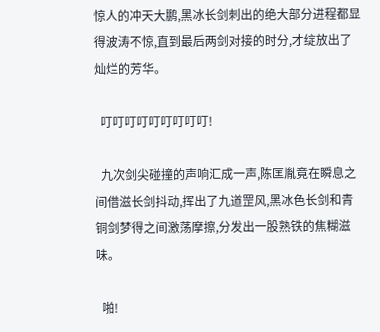惊人的冲天大鹏,黑冰长剑刺出的绝大部分进程都显得波涛不惊,直到最后两剑对接的时分,才绽放出了灿烂的芳华。

  叮叮叮叮叮叮叮叮叮!

  九次剑尖碰撞的声响汇成一声,陈匡胤竟在瞬息之间借滋长剑抖动,挥出了九道罡风,黑冰色长剑和青铜剑梦得之间激荡摩擦,分发出一股熟铁的焦糊滋味。

  啪!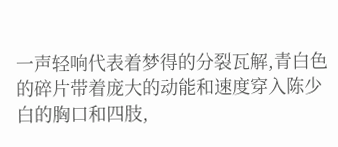一声轻响代表着梦得的分裂瓦解,青白色的碎片带着庞大的动能和速度穿入陈少白的胸口和四肢,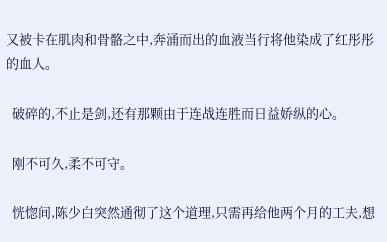又被卡在肌肉和骨骼之中,奔涌而出的血液当行将他染成了红彤彤的血人。

  破碎的,不止是剑,还有那颗由于连战连胜而日益娇纵的心。

  刚不可久,柔不可守。

  恍惚间,陈少白突然通彻了这个道理,只需再给他两个月的工夫,想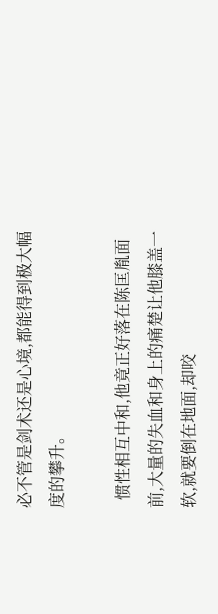必不管是剑术还是心境,都能得到极大幅度的攀升。

  惯性相互中和,他竟正好落在陈匡胤面前,大量的失血和身上的痛楚让他膝盖一软,就要倒在地面,却咬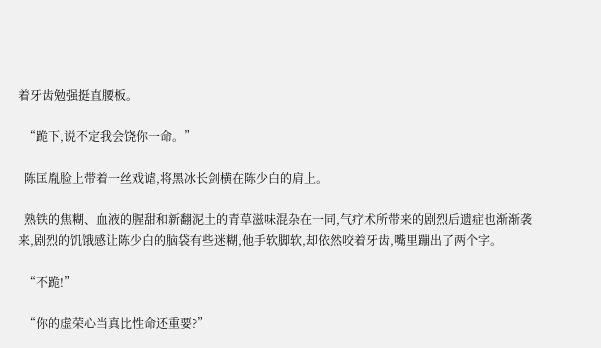着牙齿勉强挺直腰板。

  “跪下,说不定我会饶你一命。”

  陈匡胤脸上带着一丝戏谑,将黑冰长剑横在陈少白的肩上。

  熟铁的焦糊、血液的腥甜和新翻泥土的青草滋味混杂在一同,气疗术所带来的剧烈后遗症也渐渐袭来,剧烈的饥饿感让陈少白的脑袋有些迷糊,他手软脚软,却依然咬着牙齿,嘴里蹦出了两个字。

  “不跪!”

  “你的虚荣心当真比性命还重要?”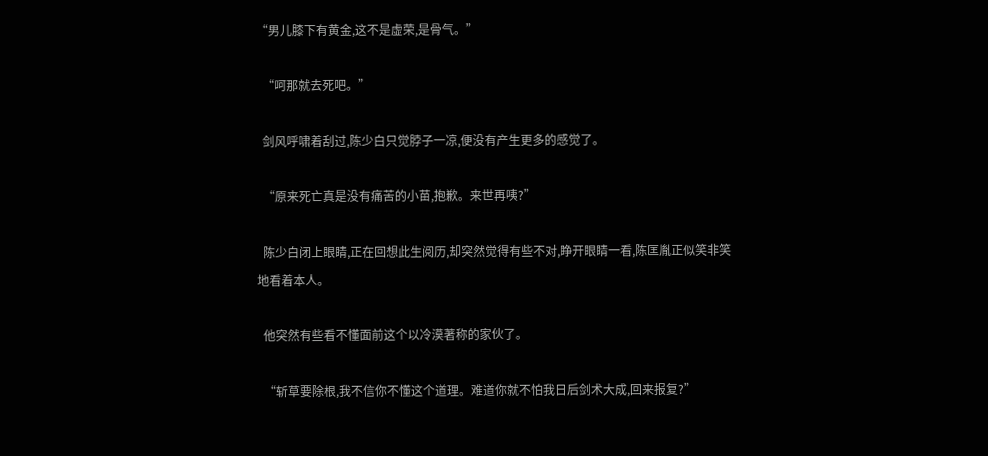“男儿膝下有黄金,这不是虚荣,是骨气。”

  “呵那就去死吧。”

  剑风呼啸着刮过,陈少白只觉脖子一凉,便没有产生更多的感觉了。

  “原来死亡真是没有痛苦的小苗,抱歉。来世再咦?”

  陈少白闭上眼睛,正在回想此生阅历,却突然觉得有些不对,睁开眼睛一看,陈匡胤正似笑非笑地看着本人。

  他突然有些看不懂面前这个以冷漠著称的家伙了。

  “斩草要除根,我不信你不懂这个道理。难道你就不怕我日后剑术大成,回来报复?”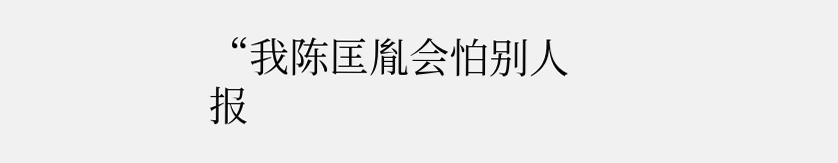“我陈匡胤会怕别人报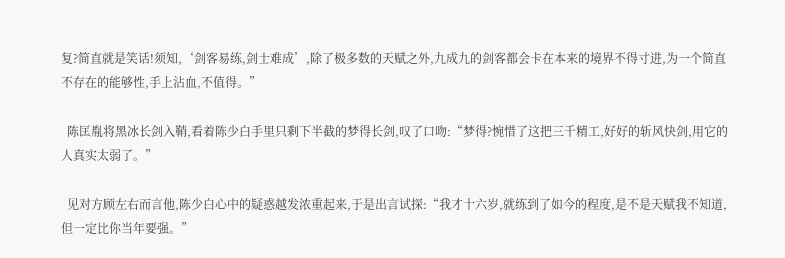复?简直就是笑话!须知,‘剑客易练,剑士难成’,除了极多数的天赋之外,九成九的剑客都会卡在本来的境界不得寸进,为一个简直不存在的能够性,手上沾血,不值得。”

  陈匡胤将黑冰长剑入鞘,看着陈少白手里只剩下半截的梦得长剑,叹了口吻:“梦得?惋惜了这把三千精工,好好的斩风快剑,用它的人真实太弱了。”

  见对方顾左右而言他,陈少白心中的疑惑越发浓重起来,于是出言试探:“我才十六岁,就练到了如今的程度,是不是天赋我不知道,但一定比你当年要强。”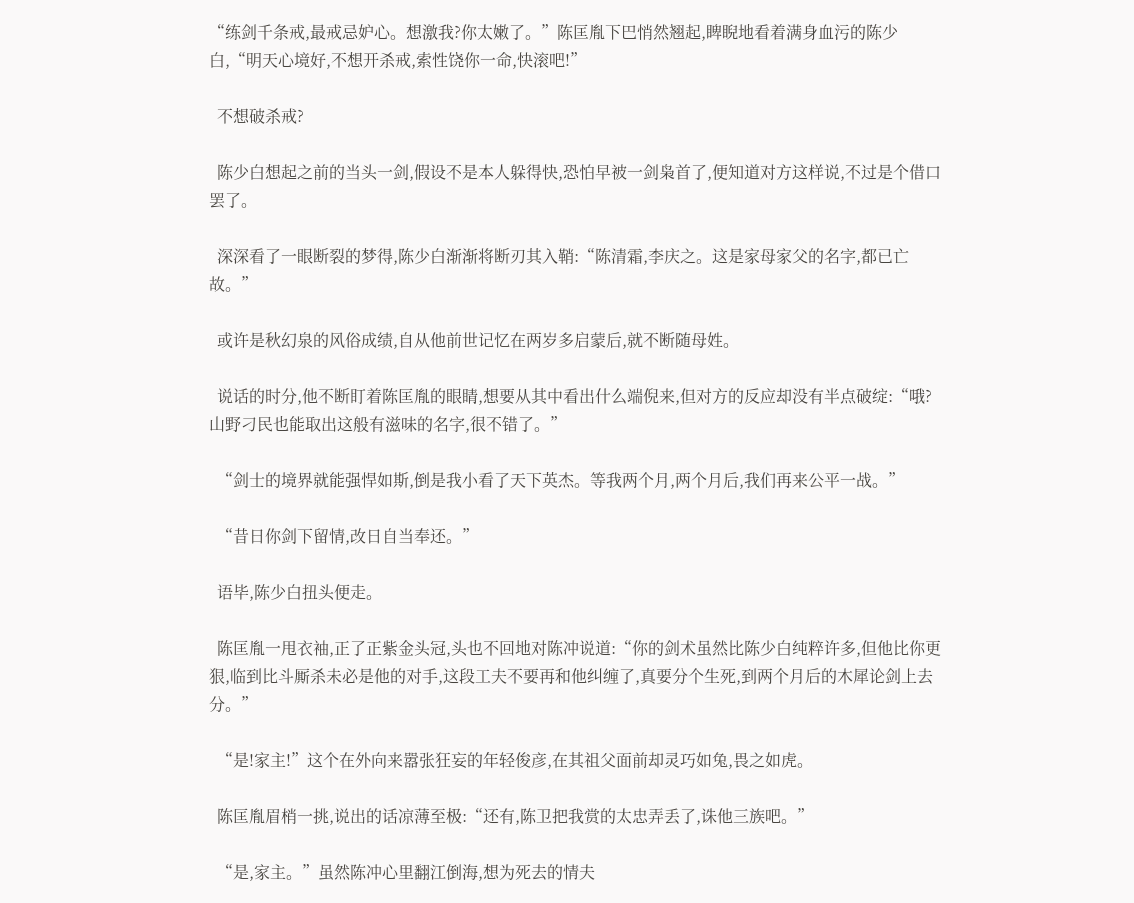“练剑千条戒,最戒忌妒心。想激我?你太嫩了。”陈匡胤下巴悄然翘起,睥睨地看着满身血污的陈少白,“明天心境好,不想开杀戒,索性饶你一命,快滚吧!”

  不想破杀戒?

  陈少白想起之前的当头一剑,假设不是本人躲得快,恐怕早被一剑枭首了,便知道对方这样说,不过是个借口罢了。

  深深看了一眼断裂的梦得,陈少白渐渐将断刃其入鞘:“陈清霜,李庆之。这是家母家父的名字,都已亡故。”

  或许是秋幻泉的风俗成绩,自从他前世记忆在两岁多启蒙后,就不断随母姓。

  说话的时分,他不断盯着陈匡胤的眼睛,想要从其中看出什么端倪来,但对方的反应却没有半点破绽:“哦?山野刁民也能取出这般有滋味的名字,很不错了。”

  “剑士的境界就能强悍如斯,倒是我小看了天下英杰。等我两个月,两个月后,我们再来公平一战。”

  “昔日你剑下留情,改日自当奉还。”

  语毕,陈少白扭头便走。

  陈匡胤一甩衣袖,正了正紫金头冠,头也不回地对陈冲说道:“你的剑术虽然比陈少白纯粹许多,但他比你更狠,临到比斗厮杀未必是他的对手,这段工夫不要再和他纠缠了,真要分个生死,到两个月后的木犀论剑上去分。”

  “是!家主!”这个在外向来嚣张狂妄的年轻俊彦,在其祖父面前却灵巧如兔,畏之如虎。

  陈匡胤眉梢一挑,说出的话凉薄至极:“还有,陈卫把我赏的太忠弄丢了,诛他三族吧。”

  “是,家主。”虽然陈冲心里翻江倒海,想为死去的情夫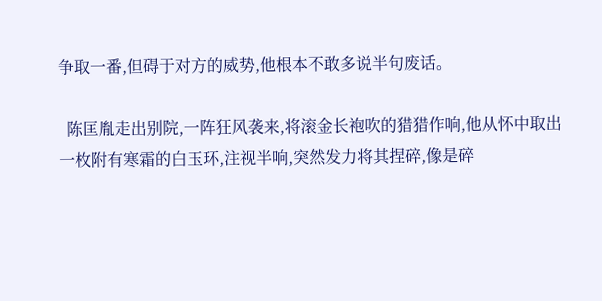争取一番,但碍于对方的威势,他根本不敢多说半句废话。

  陈匡胤走出别院,一阵狂风袭来,将滚金长袍吹的猎猎作响,他从怀中取出一枚附有寒霜的白玉环,注视半响,突然发力将其捏碎,像是碎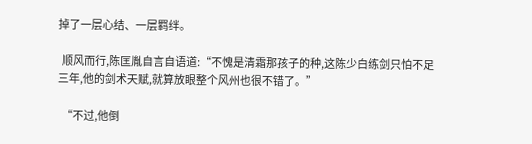掉了一层心结、一层羁绊。

  顺风而行,陈匡胤自言自语道:“不愧是清霜那孩子的种,这陈少白练剑只怕不足三年,他的剑术天赋,就算放眼整个风州也很不错了。”

  “不过,他倒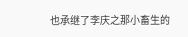也承继了李庆之那小畜生的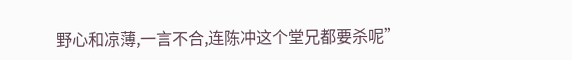野心和凉薄,一言不合,连陈冲这个堂兄都要杀呢”